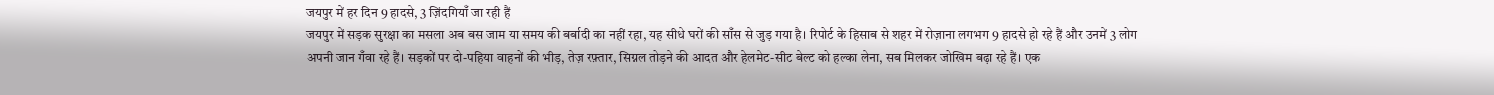जयपुर में हर दिन 9 हादसे, 3 ज़िंदगियाँ जा रही हैं
जयपुर में सड़क सुरक्षा का मसला अब बस जाम या समय की बर्बादी का नहीं रहा, यह सीधे घरों की साँस से जुड़ गया है। रिपोर्ट के हिसाब से शहर में रोज़ाना लगभग 9 हादसे हो रहे हैं और उनमें 3 लोग अपनी जान गँवा रहे हैं। सड़कों पर दो-पहिया वाहनों की भीड़, तेज़ रफ़्तार, सिग्नल तोड़ने की आदत और हेलमेट-सीट बेल्ट को हल्का लेना, सब मिलकर जोखिम बढ़ा रहे हैं। एक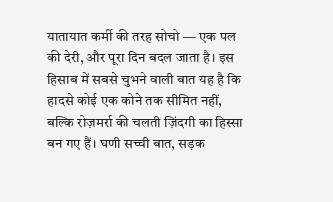यातायात कर्मी की तरह सोचो — एक पल की देरी, और पूरा दिन बदल जाता है। इस हिसाब में सबसे चुभने वाली बात यह है कि हादसे कोई एक कोने तक सीमित नहीं, बल्कि रोज़मर्रा की चलती ज़िंदगी का हिस्सा बन गए हैं। घणी सच्ची बात, सड़क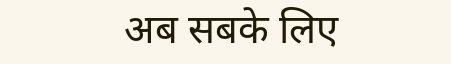अब सबके लिए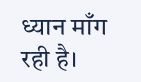ध्यान माँग रही है।